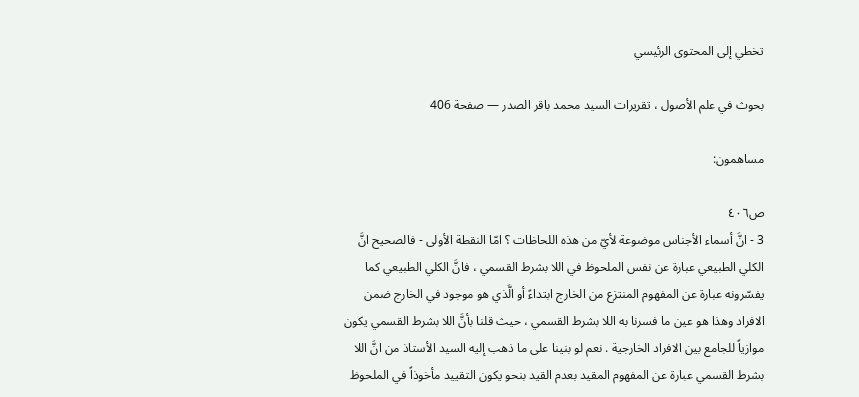تخطي إلى المحتوى الرئيسي

بحوث في علم الأصول ، تقريرات السيد محمد باقر الصدر — صفحة 406

مساهمون:

ص٤٠٦
3 - انَّ أسماء الأجناس موضوعة لأيّ من هذه اللحاظات ؟ امّا النقطة الأولى - فالصحيح انَّ الكلي الطبيعي عبارة عن نفس الملحوظ في اللا بشرط القسمي ، فانَّ الكلي الطبيعي كما يفسّرونه عبارة عن المفهوم المنتزع من الخارج ابتداءً أو الَّذي هو موجود في الخارج ضمن الافراد وهذا هو عين ما فسرنا به اللا بشرط القسمي ، حيث قلنا بأنَّ اللا بشرط القسمي يكون موازياً للجامع بين الافراد الخارجية . نعم لو بنينا على ما ذهب إليه السيد الأستاذ من انَّ اللا بشرط القسمي عبارة عن المفهوم المقيد بعدم القيد بنحو يكون التقييد مأخوذاً في الملحوظ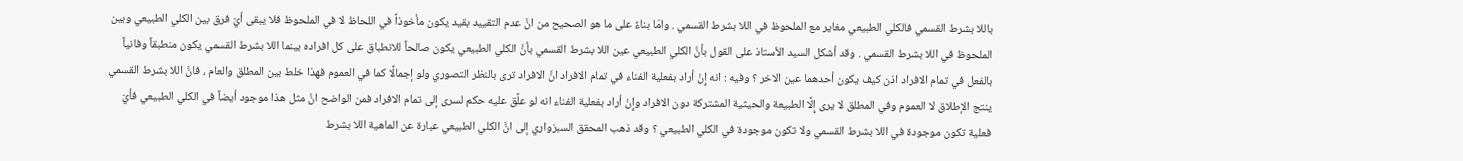باللا بشرط القسمي فالكلي الطبيعي مغاير مع الملحوظ في اللا بشرط القسمي . وامّا بناءً على ما هو الصحيح من انَّ عدم التقييد بقيد يكون مأخوذاً في اللحاظ لا في الملحوظ فلا يبقى أيّ فرق بين الكلي الطبيعي وبين الملحوظ في اللا بشرط القسمي . وقد أشكل السيد الأستاذ على القول بأنَّ الكلي الطبيعي عين اللا بشرط القسمي بأنَّ الكلي الطبيعي يكون صالحاً للانطباق على كل افراده بينما اللا بشرط القسمي يكون منطبقاً وفانياً بالفعل في تمام الافراد اذن كيف يكون أحدهما عين الاخر ؟ وفيه : انه إِنْ أراد بفعلية الفناء في تمام الافراد انَّ الافراد ترى بالنظر التصوري ولو إجمالًا كما في العموم فهذا خلط بين المطلق والعام ، فانَّ اللا بشرط القسمي ينتج الإطلاق لا العموم وفي المطلق لا يرى إِلَّا الطبيعة والحيثية المشتركة دون الافراد وإِنْ أراد بفعلية الفناء انه لو علَّق عليه حكم لسرى إلى تمام الافراد فمن الواضح انَّ مثل هذا موجود أيضاً في الكلي الطبيعي فأيّ فعلية تكون موجودة في اللا بشرط القسمي ولا تكون موجودة في الكلي الطبيعي ؟ وقد ذهب المحقق السبزواري إلى انَّ الكلي الطبيعي عبارة عن الماهية اللا بشرط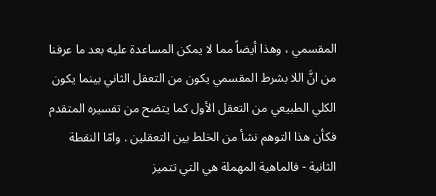المقسمي ، وهذا أيضاً مما لا يمكن المساعدة عليه بعد ما عرفنا من انَّ اللا بشرط المقسمي يكون من التعقل الثاني بينما يكون الكلي الطبيعي من التعقل الأول كما يتضح من تفسيره المتقدم فكأن هذا التوهم نشأ من الخلط بين التعقلين . وامّا النقطة الثانية - فالماهية المهملة هي التي تتميز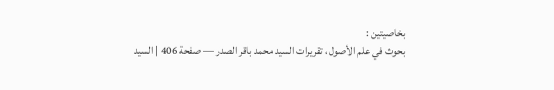بخاصيتين :
بحوث في علم الأصول ، تقريرات السيد محمد باقر الصدر — صفحة 406 | السيد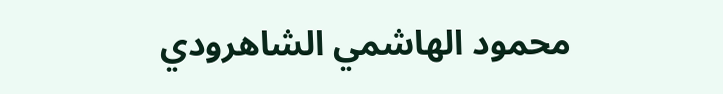محمود الهاشمي الشاهرودي